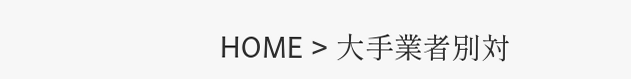HOME > 大手業者別対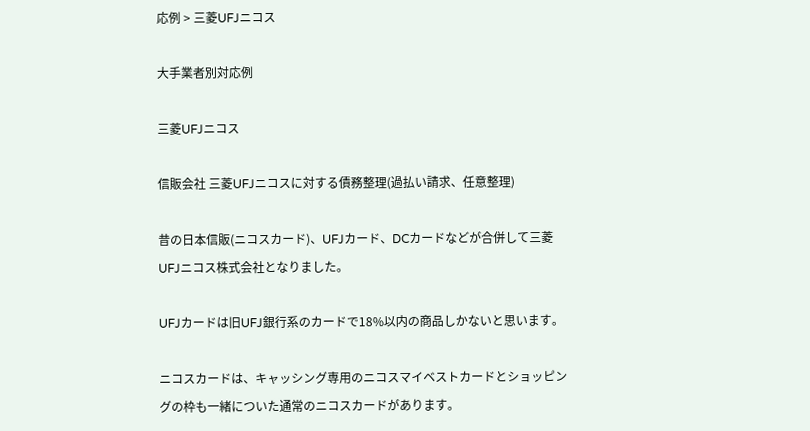応例 > 三菱UFJニコス

大手業者別対応例

三菱UFJニコス

信販会社 三菱UFJニコスに対する債務整理(過払い請求、任意整理)

昔の日本信販(ニコスカード)、UFJカード、DCカードなどが合併して三菱UFJニコス株式会社となりました。

UFJカードは旧UFJ銀行系のカードで18%以内の商品しかないと思います。

ニコスカードは、キャッシング専用のニコスマイベストカードとショッピングの枠も一緒についた通常のニコスカードがあります。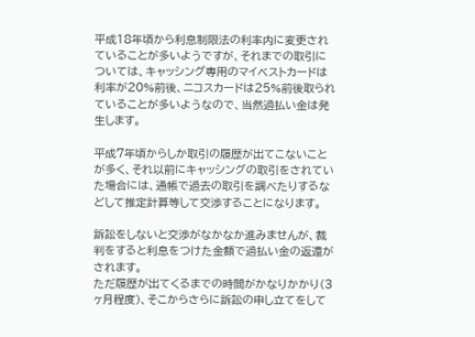平成18年頃から利息制限法の利率内に変更されていることが多いようですが、それまでの取引については、キャッシング専用のマイベストカードは利率が20%前後、ニコスカードは25%前後取られていることが多いようなので、当然過払い金は発生します。

平成7年頃からしか取引の履歴が出てこないことが多く、それ以前にキャッシングの取引をされていた場合には、通帳で過去の取引を調べたりするなどして推定計算等して交渉することになります。

訴訟をしないと交渉がなかなか進みませんが、裁判をすると利息をつけた金額で過払い金の返還がされます。
ただ履歴が出てくるまでの時間がかなりかかり(3ヶ月程度)、そこからさらに訴訟の申し立てをして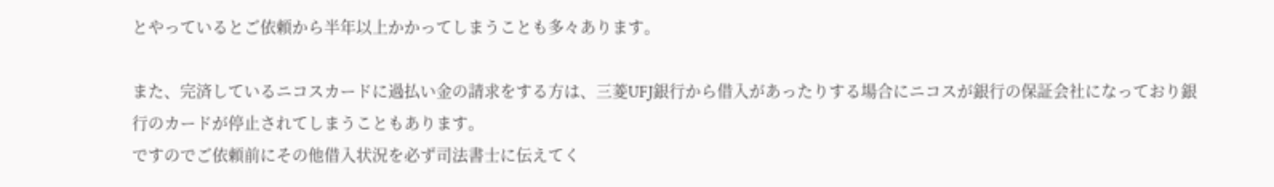とやっているとご依頼から半年以上かかってしまうことも多々あります。

また、完済しているニコスカードに過払い金の請求をする方は、三菱UFJ銀行から借入があったりする場合にニコスが銀行の保証会社になっており銀行のカードが停止されてしまうこともあります。
ですのでご依頼前にその他借入状況を必ず司法書士に伝えてく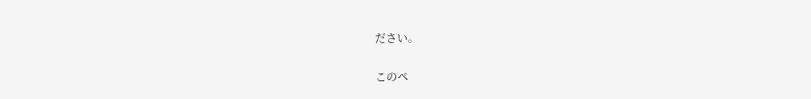ださい。

このペ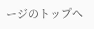ージのトップへ